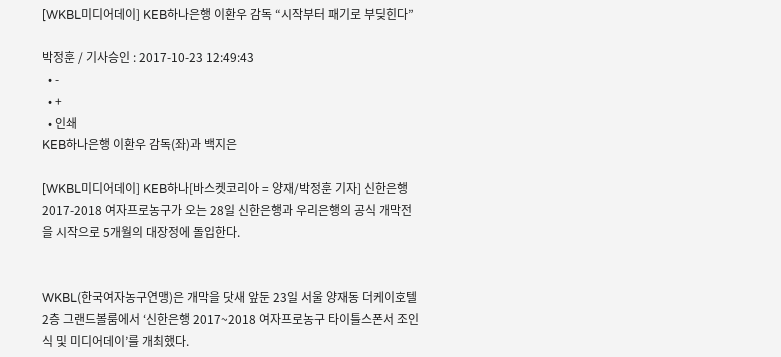[WKBL미디어데이] KEB하나은행 이환우 감독 “시작부터 패기로 부딪힌다”

박정훈 / 기사승인 : 2017-10-23 12:49:43
  • -
  • +
  • 인쇄
KEB하나은행 이환우 감독(좌)과 백지은

[WKBL미디어데이] KEB하나[바스켓코리아 = 양재/박정훈 기자] 신한은행 2017-2018 여자프로농구가 오는 28일 신한은행과 우리은행의 공식 개막전을 시작으로 5개월의 대장정에 돌입한다.


WKBL(한국여자농구연맹)은 개막을 닷새 앞둔 23일 서울 양재동 더케이호텔 2층 그랜드볼룸에서 ‘신한은행 2017~2018 여자프로농구 타이틀스폰서 조인식 및 미디어데이’를 개최했다.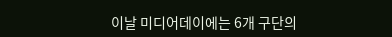이날 미디어데이에는 6개 구단의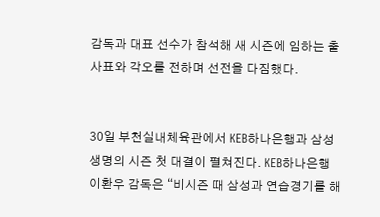감독과 대표 선수가 참석해 새 시즌에 임하는 출사표와 각오를 전하며 선전을 다짐했다.


30일 부천실내체육관에서 KEB하나은행과 삼성생명의 시즌 첫 대결이 펼쳐진다. KEB하나은행 이환우 감독은 “비시즌 때 삼성과 연습경기를 해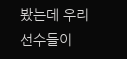봤는데 우리 선수들이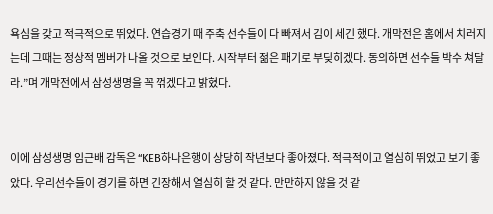욕심을 갖고 적극적으로 뛰었다. 연습경기 때 주축 선수들이 다 빠져서 김이 세긴 했다. 개막전은 홈에서 치러지는데 그때는 정상적 멤버가 나올 것으로 보인다. 시작부터 젊은 패기로 부딪히겠다. 동의하면 선수들 박수 쳐달라.”며 개막전에서 삼성생명을 꼭 꺾겠다고 밝혔다.


이에 삼성생명 임근배 감독은 “KEB하나은행이 상당히 작년보다 좋아졌다. 적극적이고 열심히 뛰었고 보기 좋았다. 우리선수들이 경기를 하면 긴장해서 열심히 할 것 같다. 만만하지 않을 것 같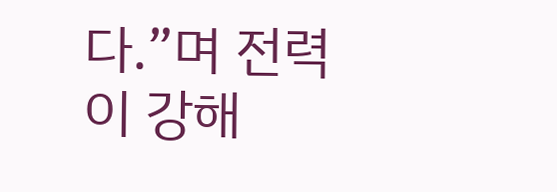다.”며 전력이 강해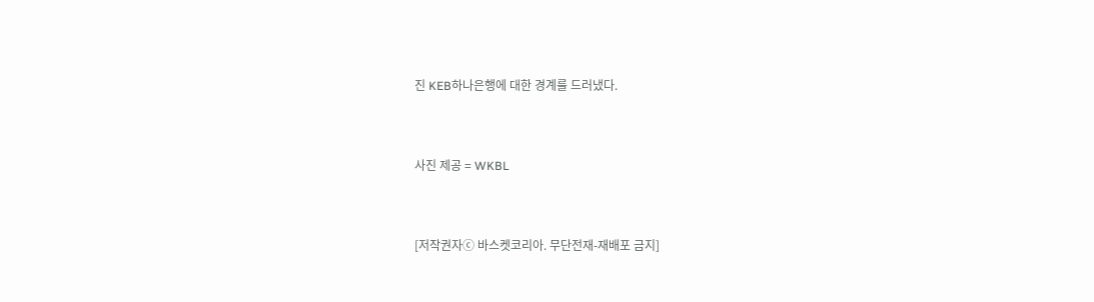진 KEB하나은행에 대한 경계를 드러냈다.


사진 제공 = WKBL


[저작권자ⓒ 바스켓코리아. 무단전재-재배포 금지]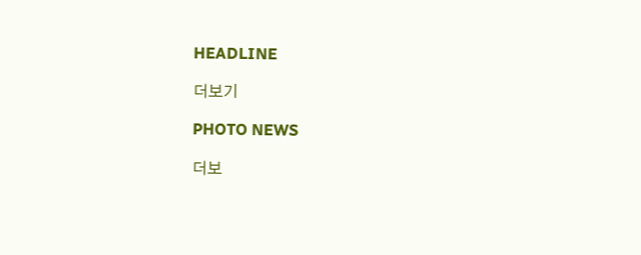HEADLINE

더보기

PHOTO NEWS

더보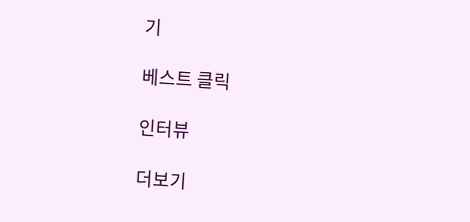기

베스트 클릭

인터뷰

더보기